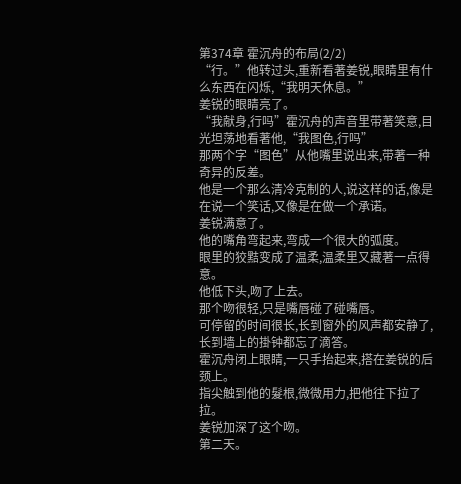第374章 霍沉舟的布局(2/2)
“行。”他转过头,重新看著姜锐,眼睛里有什么东西在闪烁,“我明天休息。”
姜锐的眼睛亮了。
“我献身,行吗”霍沉舟的声音里带著笑意,目光坦荡地看著他,“我图色,行吗”
那两个字“图色”从他嘴里说出来,带著一种奇异的反差。
他是一个那么清冷克制的人,说这样的话,像是在说一个笑话,又像是在做一个承诺。
姜锐满意了。
他的嘴角弯起来,弯成一个很大的弧度。
眼里的狡黠变成了温柔,温柔里又藏著一点得意。
他低下头,吻了上去。
那个吻很轻,只是嘴唇碰了碰嘴唇。
可停留的时间很长,长到窗外的风声都安静了,长到墙上的掛钟都忘了滴答。
霍沉舟闭上眼睛,一只手抬起来,搭在姜锐的后颈上。
指尖触到他的髮根,微微用力,把他往下拉了拉。
姜锐加深了这个吻。
第二天。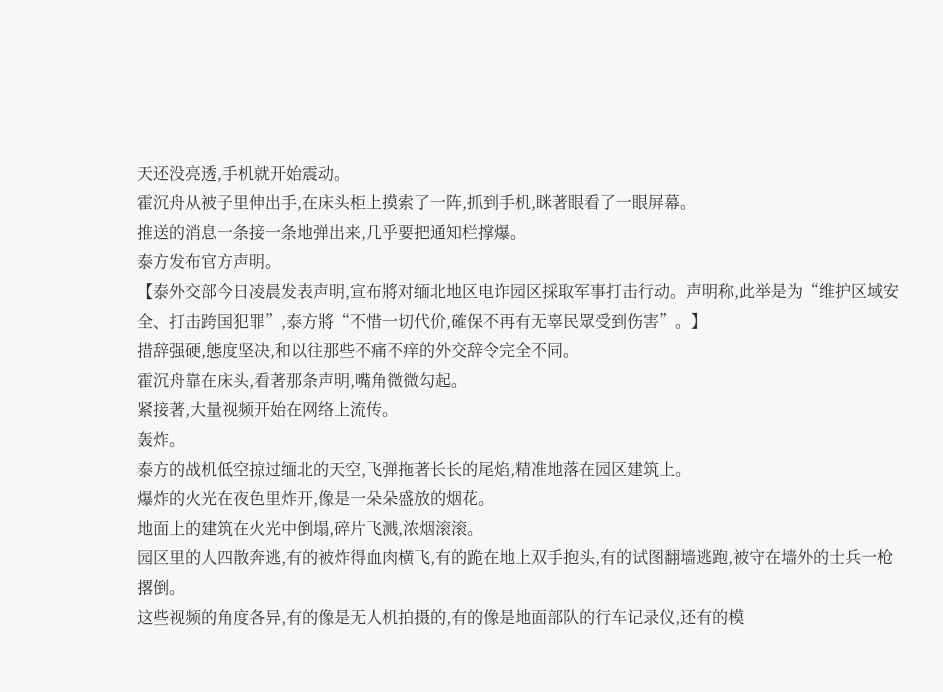天还没亮透,手机就开始震动。
霍沉舟从被子里伸出手,在床头柜上摸索了一阵,抓到手机,眯著眼看了一眼屏幕。
推送的消息一条接一条地弹出来,几乎要把通知栏撑爆。
泰方发布官方声明。
【泰外交部今日凌晨发表声明,宣布將对缅北地区电诈园区採取军事打击行动。声明称,此举是为“维护区域安全、打击跨国犯罪”,泰方將“不惜一切代价,確保不再有无辜民眾受到伤害”。】
措辞强硬,態度坚决,和以往那些不痛不痒的外交辞令完全不同。
霍沉舟靠在床头,看著那条声明,嘴角微微勾起。
紧接著,大量视频开始在网络上流传。
轰炸。
泰方的战机低空掠过缅北的天空,飞弹拖著长长的尾焰,精准地落在园区建筑上。
爆炸的火光在夜色里炸开,像是一朵朵盛放的烟花。
地面上的建筑在火光中倒塌,碎片飞溅,浓烟滚滚。
园区里的人四散奔逃,有的被炸得血肉横飞,有的跪在地上双手抱头,有的试图翻墙逃跑,被守在墙外的士兵一枪撂倒。
这些视频的角度各异,有的像是无人机拍摄的,有的像是地面部队的行车记录仪,还有的模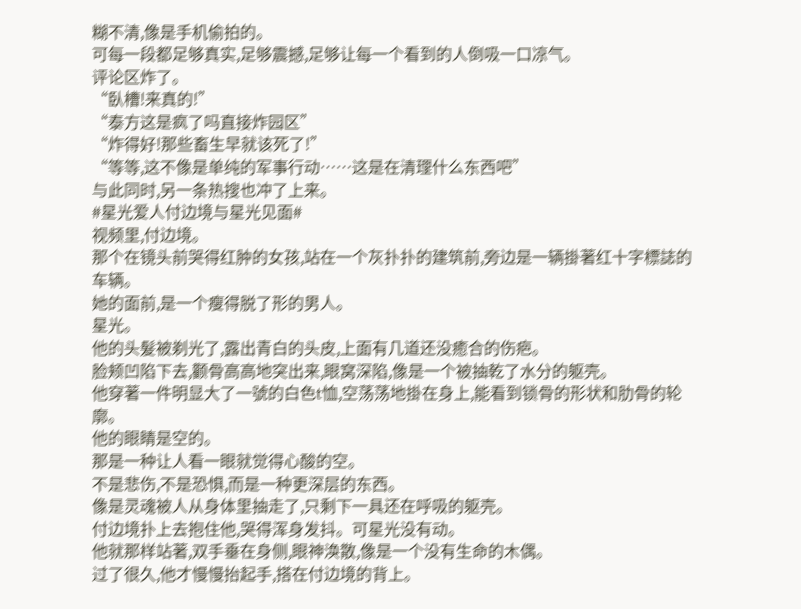糊不清,像是手机偷拍的。
可每一段都足够真实,足够震撼,足够让每一个看到的人倒吸一口凉气。
评论区炸了。
“臥槽!来真的!”
“泰方这是疯了吗直接炸园区”
“炸得好!那些畜生早就该死了!”
“等等,这不像是单纯的军事行动……这是在清理什么东西吧”
与此同时,另一条热搜也冲了上来。
#星光爱人付边境与星光见面#
视频里,付边境。
那个在镜头前哭得红肿的女孩,站在一个灰扑扑的建筑前,旁边是一辆掛著红十字標誌的车辆。
她的面前,是一个瘦得脱了形的男人。
星光。
他的头髮被剃光了,露出青白的头皮,上面有几道还没癒合的伤疤。
脸颊凹陷下去,颧骨高高地突出来,眼窝深陷,像是一个被抽乾了水分的躯壳。
他穿著一件明显大了一號的白色t恤,空荡荡地掛在身上,能看到锁骨的形状和肋骨的轮廓。
他的眼睛是空的。
那是一种让人看一眼就觉得心酸的空。
不是悲伤,不是恐惧,而是一种更深层的东西。
像是灵魂被人从身体里抽走了,只剩下一具还在呼吸的躯壳。
付边境扑上去抱住他,哭得浑身发抖。可星光没有动。
他就那样站著,双手垂在身侧,眼神涣散,像是一个没有生命的木偶。
过了很久,他才慢慢抬起手,搭在付边境的背上。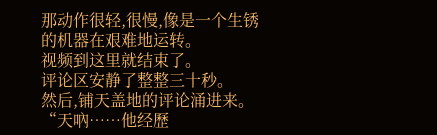那动作很轻,很慢,像是一个生锈的机器在艰难地运转。
视频到这里就结束了。
评论区安静了整整三十秒。
然后,铺天盖地的评论涌进来。
“天吶……他经歷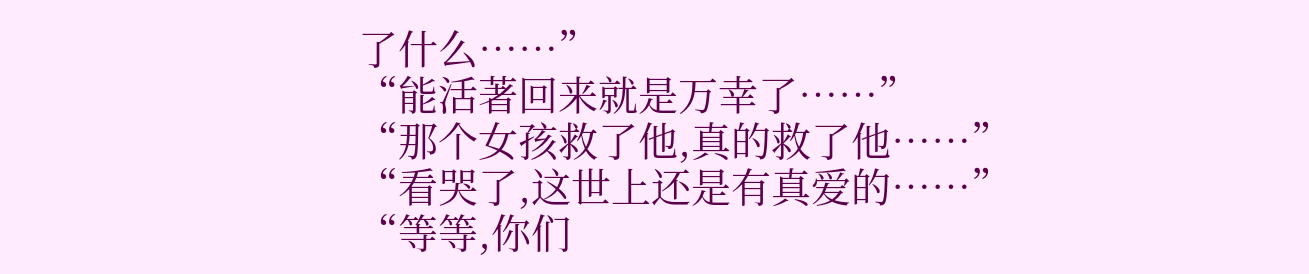了什么……”
“能活著回来就是万幸了……”
“那个女孩救了他,真的救了他……”
“看哭了,这世上还是有真爱的……”
“等等,你们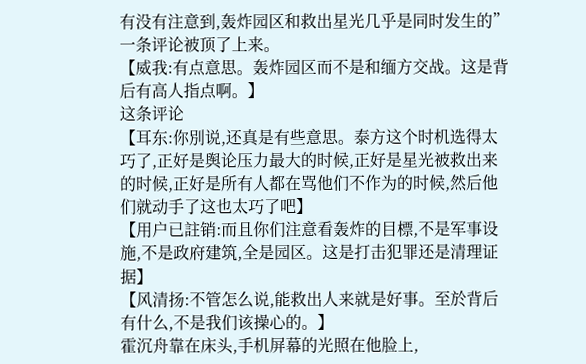有没有注意到,轰炸园区和救出星光几乎是同时发生的”
一条评论被顶了上来。
【威我:有点意思。轰炸园区而不是和缅方交战。这是背后有高人指点啊。】
这条评论
【耳东:你別说,还真是有些意思。泰方这个时机选得太巧了,正好是舆论压力最大的时候,正好是星光被救出来的时候,正好是所有人都在骂他们不作为的时候,然后他们就动手了这也太巧了吧】
【用户已註销:而且你们注意看轰炸的目標,不是军事设施,不是政府建筑,全是园区。这是打击犯罪还是清理证据】
【风清扬:不管怎么说,能救出人来就是好事。至於背后有什么,不是我们该操心的。】
霍沉舟靠在床头,手机屏幕的光照在他脸上,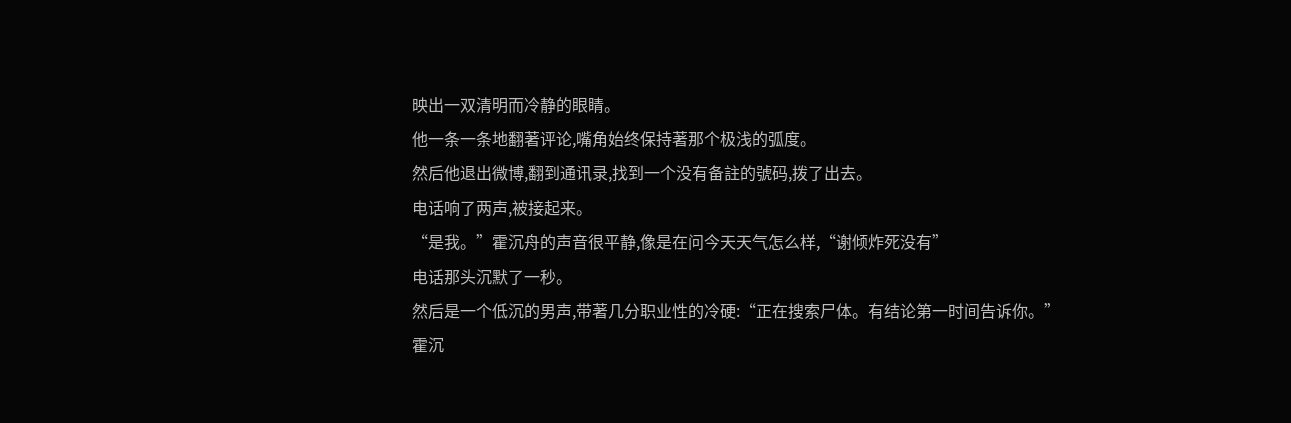映出一双清明而冷静的眼睛。
他一条一条地翻著评论,嘴角始终保持著那个极浅的弧度。
然后他退出微博,翻到通讯录,找到一个没有备註的號码,拨了出去。
电话响了两声,被接起来。
“是我。”霍沉舟的声音很平静,像是在问今天天气怎么样,“谢倾炸死没有”
电话那头沉默了一秒。
然后是一个低沉的男声,带著几分职业性的冷硬:“正在搜索尸体。有结论第一时间告诉你。”
霍沉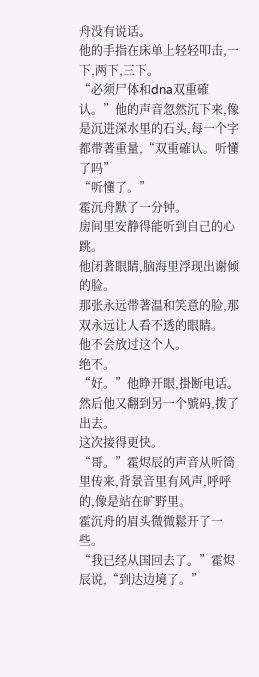舟没有说话。
他的手指在床单上轻轻叩击,一下,两下,三下。
“必须尸体和dna双重確认。”他的声音忽然沉下来,像是沉进深水里的石头,每一个字都带著重量,“双重確认。听懂了吗”
“听懂了。”
霍沉舟默了一分钟。
房间里安静得能听到自己的心跳。
他闭著眼睛,脑海里浮现出谢倾的脸。
那张永远带著温和笑意的脸,那双永远让人看不透的眼睛。
他不会放过这个人。
绝不。
“好。”他睁开眼,掛断电话。
然后他又翻到另一个號码,拨了出去。
这次接得更快。
“哥。”霍烬辰的声音从听筒里传来,背景音里有风声,呼呼的,像是站在旷野里。
霍沉舟的眉头微微鬆开了一些。
“我已经从国回去了。”霍烬辰说,“到达边境了。”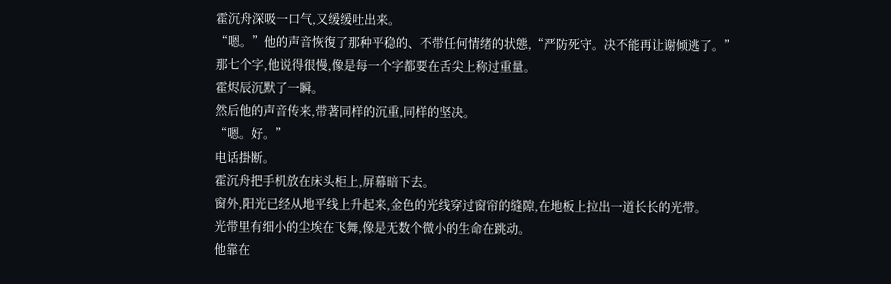霍沉舟深吸一口气,又缓缓吐出来。
“嗯。”他的声音恢復了那种平稳的、不带任何情绪的状態,“严防死守。决不能再让谢倾逃了。”
那七个字,他说得很慢,像是每一个字都要在舌尖上称过重量。
霍烬辰沉默了一瞬。
然后他的声音传来,带著同样的沉重,同样的坚决。
“嗯。好。”
电话掛断。
霍沉舟把手机放在床头柜上,屏幕暗下去。
窗外,阳光已经从地平线上升起来,金色的光线穿过窗帘的缝隙,在地板上拉出一道长长的光带。
光带里有细小的尘埃在飞舞,像是无数个微小的生命在跳动。
他靠在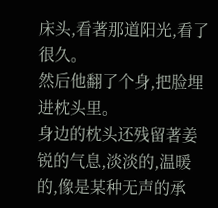床头,看著那道阳光,看了很久。
然后他翻了个身,把脸埋进枕头里。
身边的枕头还残留著姜锐的气息,淡淡的,温暖的,像是某种无声的承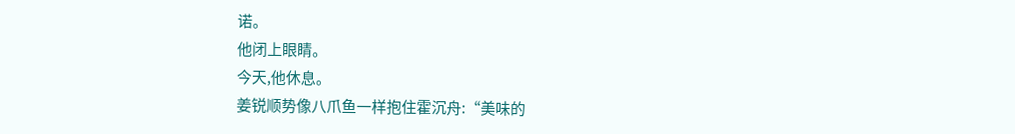诺。
他闭上眼睛。
今天,他休息。
姜锐顺势像八爪鱼一样抱住霍沉舟:“美味的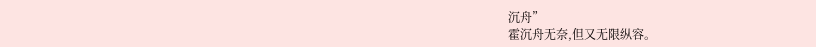沉舟”
霍沉舟无奈,但又无限纵容。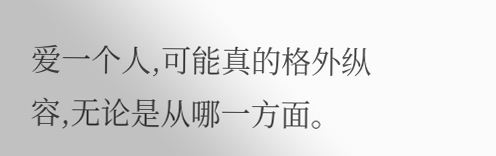爱一个人,可能真的格外纵容,无论是从哪一方面。